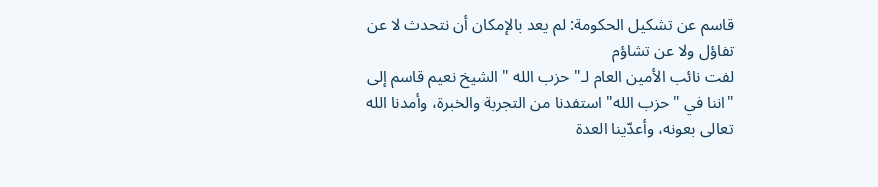قاسم عن تشكيل الحكومة: لم يعد بالإمكان أن نتحدث لا عن تفاؤل ولا عن تشاؤم
لفت نائب الأمين العام لـ" حزب الله " الشيخ نعيم قاسم إلى "اننا في "حزب الله" استفدنا من التجربة والخبرة، وأمدنا الله تعالى بعونه، وأعدّينا العدة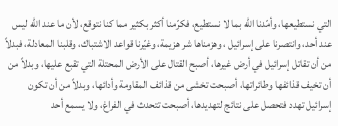التي نستطيعها، وأمّدنا الله بما لا نستطيع، فكرّمنا أكثر بكثير مما كنا نتوقع، لأن ما عند الله ليس عند أحد، وانتصرنا على إسرائيل ، وهزمناها شر هزيمة، وغيّرنا قواعد الاشتباك، وقلبنا المعادلة، فبدلاً من أن تقاتل إسرائيل في أرض غيرها، أصبح القتال على الأرض المحتلة التي تقبع عليها، وبدلاً من أن تخيف قذائفها وطائراتها، أصبحت تخشى من قذائف المقاومة وأدائها، وبدلاً من أن تكون إسرائيل تهدد فتحصل على نتائج لتهديدها، أصبحت تتحدث في الفراغ، ولا يسمع أحد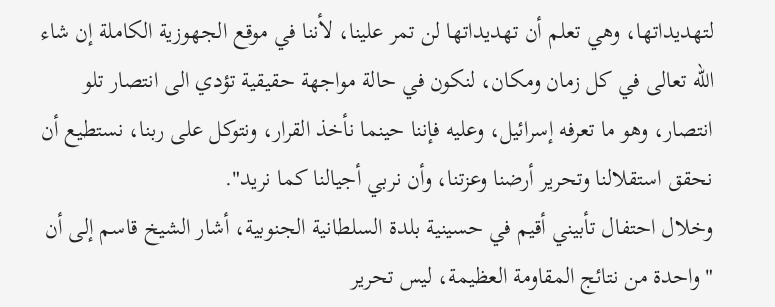لتهديداتها، وهي تعلم أن تهديداتها لن تمر علينا، لأننا في موقع الجهوزية الكاملة إن شاء الله تعالى في كل زمان ومكان، لنكون في حالة مواجهة حقيقية تؤدي الى انتصار تلو انتصار، وهو ما تعرفه إسرائيل، وعليه فإننا حينما نأخذ القرار، ونتوكل على ربنا، نستطيع أن نحقق استقلالنا وتحرير أرضنا وعزتنا، وأن نربي أجيالنا كما نريد".
وخلال احتفال تأبيني أقيم في حسينية بلدة السلطانية الجنوبية، أشار الشيخ قاسم إلى أن "واحدة من نتائج المقاومة العظيمة، ليس تحرير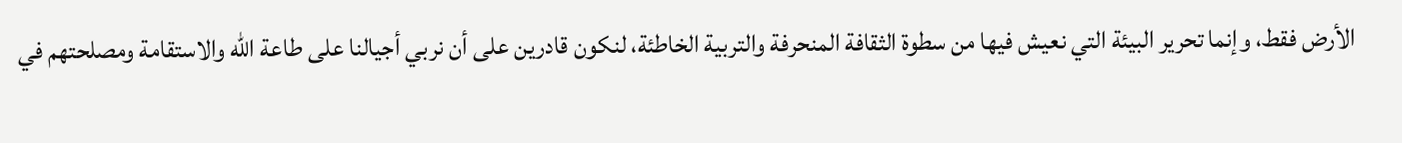الأرض فقط، وإنما تحرير البيئة التي نعيش فيها من سطوة الثقافة المنحرفة والتربية الخاطئة، لنكون قادرين على أن نربي أجيالنا على طاعة الله والاستقامة ومصلحتهم في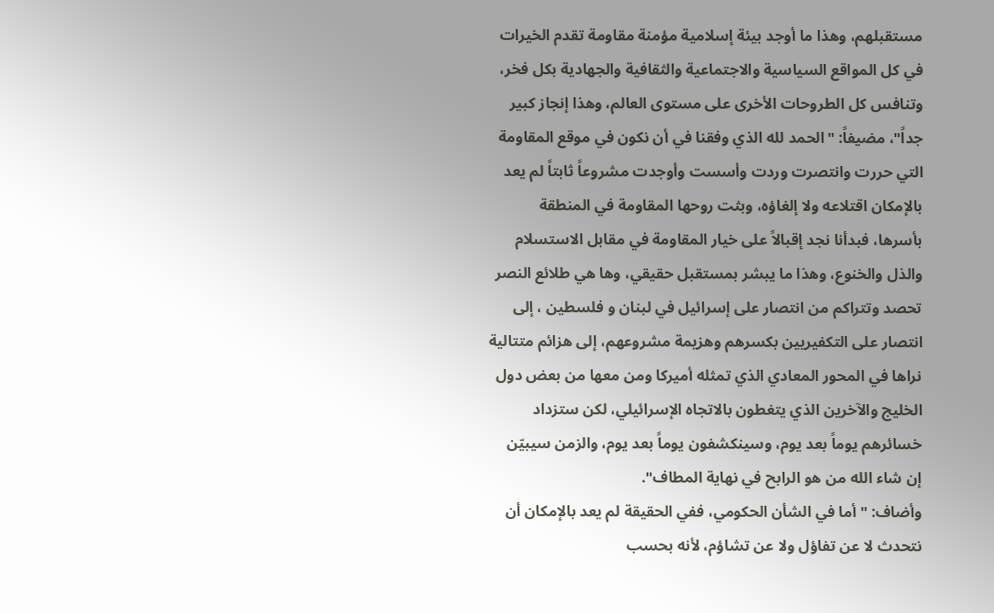مستقبلهم، وهذا ما أوجد بيئة إسلامية مؤمنة مقاومة تقدم الخيرات في كل المواقع السياسية والاجتماعية والثقافية والجهادية بكل فخر، وتنافس كل الطروحات الأخرى على مستوى العالم، وهذا إنجاز كبير جداً"، مضيفاً: "الحمد لله الذي وفقنا في أن نكون في موقع المقاومة التي حررت وانتصرت وردت وأسست وأوجدت مشروعاً ثابتاً لم يعد بالإمكان اقتلاعه ولا إلغاؤه، وبثت روحها المقاومة في المنطقة بأسرها، فبدأنا نجد إقبالاً على خيار المقاومة في مقابل الاستسلام والذل والخنوع، وهذا ما يبشر بمستقبل حقيقي، وها هي طلائع النصر تحصد وتتراكم من انتصار على إسرائيل في لبنان و فلسطين ، إلى انتصار على التكفيريين بكسرهم وهزيمة مشروعهم، إلى هزائم متتالية نراها في المحور المعادي الذي تمثله أميركا ومن معها من بعض دول الخليج والآخرين الذي يتغطون بالاتجاه الإسرائيلي، لكن ستزداد خسائرهم يوماً بعد يوم، وسينكشفون يوماً بعد يوم، والزمن سيبيّن إن شاء الله من هو الرابح في نهاية المطاف".
وأضاف: "أما في الشأن الحكومي، ففي الحقيقة لم يعد بالإمكان أن نتحدث لا عن تفاؤل ولا عن تشاؤم، لأنه بحسب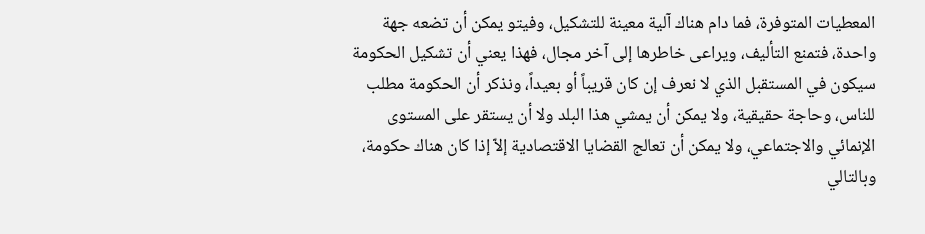المعطيات المتوفرة، فما دام هناك آلية معينة للتشكيل، وفيتو يمكن أن تضعه جهة واحدة، فتمنع التأليف، ويراعى خاطرها إلى آخر مجال، فهذا يعني أن تشكيل الحكومة سيكون في المستقبل الذي لا نعرف إن كان قريباً أو بعيداً، ونذكر أن الحكومة مطلب للناس، وحاجة حقيقية، ولا يمكن أن يمشي هذا البلد ولا أن يستقر على المستوى الإنمائي والاجتماعي، ولا يمكن أن تعالج القضايا الاقتصادية إلاّ إذا كان هناك حكومة، وبالتالي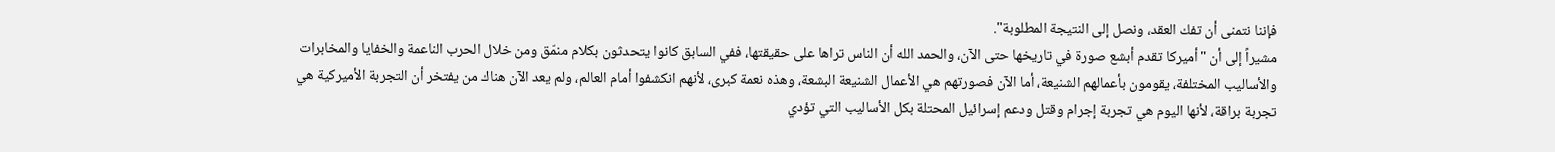فإننا نتمنى أن تفك العقد، ونصل إلى النتيجة المطلوبة".
مشيراً إلى أن "أميركا تقدم أبشع صورة في تاريخها حتى الآن، والحمد الله أن الناس تراها على حقيقتها، ففي السابق كانوا يتحدثون بكلام منمّق ومن خلال الحرب الناعمة والخفايا والمخابرات والأساليب المختلفة، يقومون بأعمالهم الشنيعة، أما الآن فصورتهم هي الأعمال الشنيعة البشعة، وهذه نعمة كبرى، لأنهم انكشفوا أمام العالم، ولم يعد الآن هناك من يفتخر أن التجربة الأميركية هي تجربة براقة، لأنها اليوم هي تجربة إجرام وقتل ودعم إسرائيل المحتلة بكل الأساليب التي تؤدي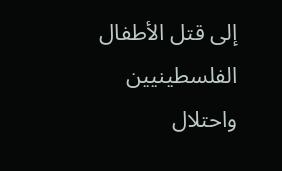إلى قتل الأطفال الفلسطينيين واحتلال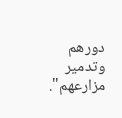دورهم وتدمير مزارعهم".